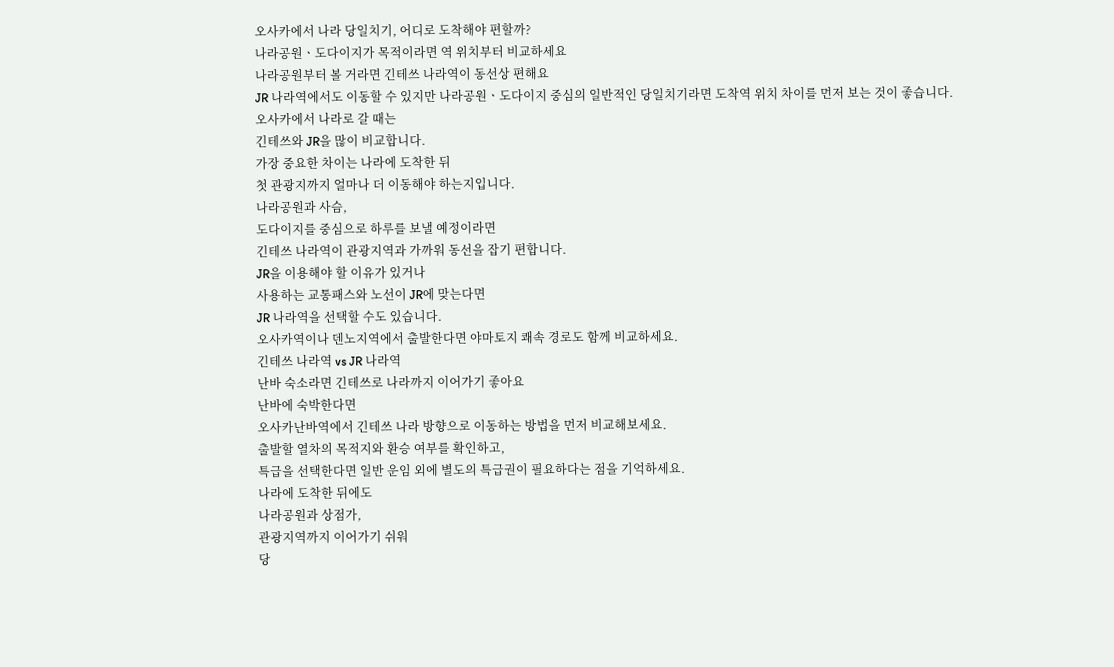오사카에서 나라 당일치기, 어디로 도착해야 편할까?
나라공원ㆍ도다이지가 목적이라면 역 위치부터 비교하세요
나라공원부터 볼 거라면 긴테쓰 나라역이 동선상 편해요
JR 나라역에서도 이동할 수 있지만 나라공원ㆍ도다이지 중심의 일반적인 당일치기라면 도착역 위치 차이를 먼저 보는 것이 좋습니다.
오사카에서 나라로 갈 때는
긴테쓰와 JR을 많이 비교합니다.
가장 중요한 차이는 나라에 도착한 뒤
첫 관광지까지 얼마나 더 이동해야 하는지입니다.
나라공원과 사슴,
도다이지를 중심으로 하루를 보낼 예정이라면
긴테쓰 나라역이 관광지역과 가까워 동선을 잡기 편합니다.
JR을 이용해야 할 이유가 있거나
사용하는 교통패스와 노선이 JR에 맞는다면
JR 나라역을 선택할 수도 있습니다.
오사카역이나 덴노지역에서 출발한다면 야마토지 쾌속 경로도 함께 비교하세요.
긴테쓰 나라역 vs JR 나라역
난바 숙소라면 긴테쓰로 나라까지 이어가기 좋아요
난바에 숙박한다면
오사카난바역에서 긴테쓰 나라 방향으로 이동하는 방법을 먼저 비교해보세요.
출발할 열차의 목적지와 환승 여부를 확인하고,
특급을 선택한다면 일반 운임 외에 별도의 특급권이 필요하다는 점을 기억하세요.
나라에 도착한 뒤에도
나라공원과 상점가,
관광지역까지 이어가기 쉬워
당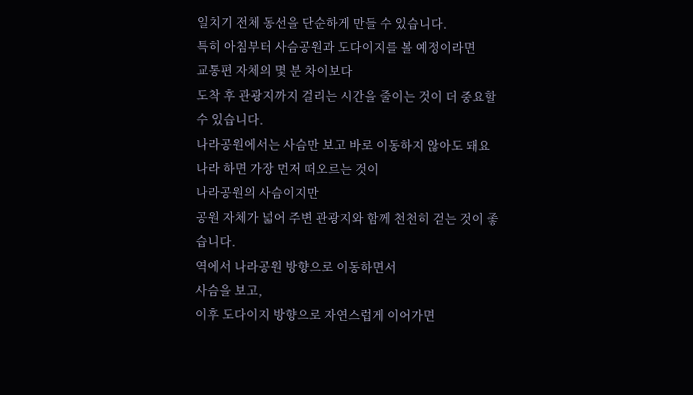일치기 전체 동선을 단순하게 만들 수 있습니다.
특히 아침부터 사슴공원과 도다이지를 볼 예정이라면
교통편 자체의 몇 분 차이보다
도착 후 관광지까지 걸리는 시간을 줄이는 것이 더 중요할 수 있습니다.
나라공원에서는 사슴만 보고 바로 이동하지 않아도 돼요
나라 하면 가장 먼저 떠오르는 것이
나라공원의 사슴이지만
공원 자체가 넓어 주변 관광지와 함께 천천히 걷는 것이 좋습니다.
역에서 나라공원 방향으로 이동하면서
사슴을 보고,
이후 도다이지 방향으로 자연스럽게 이어가면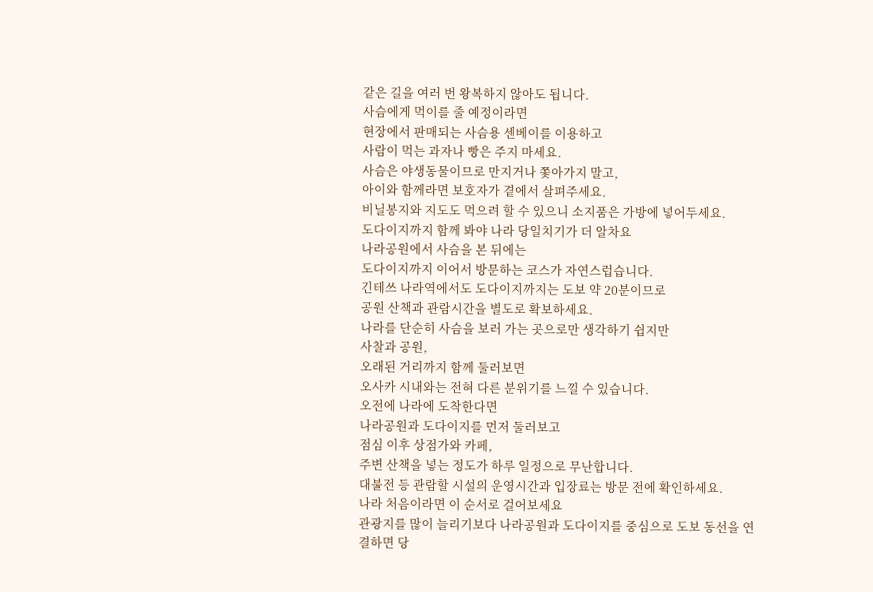같은 길을 여러 번 왕복하지 않아도 됩니다.
사슴에게 먹이를 줄 예정이라면
현장에서 판매되는 사슴용 센베이를 이용하고
사람이 먹는 과자나 빵은 주지 마세요.
사슴은 야생동물이므로 만지거나 쫓아가지 말고,
아이와 함께라면 보호자가 곁에서 살펴주세요.
비닐봉지와 지도도 먹으려 할 수 있으니 소지품은 가방에 넣어두세요.
도다이지까지 함께 봐야 나라 당일치기가 더 알차요
나라공원에서 사슴을 본 뒤에는
도다이지까지 이어서 방문하는 코스가 자연스럽습니다.
긴테쓰 나라역에서도 도다이지까지는 도보 약 20분이므로
공원 산책과 관람시간을 별도로 확보하세요.
나라를 단순히 사슴을 보러 가는 곳으로만 생각하기 쉽지만
사찰과 공원,
오래된 거리까지 함께 둘러보면
오사카 시내와는 전혀 다른 분위기를 느낄 수 있습니다.
오전에 나라에 도착한다면
나라공원과 도다이지를 먼저 둘러보고
점심 이후 상점가와 카페,
주변 산책을 넣는 정도가 하루 일정으로 무난합니다.
대불전 등 관람할 시설의 운영시간과 입장료는 방문 전에 확인하세요.
나라 처음이라면 이 순서로 걸어보세요
관광지를 많이 늘리기보다 나라공원과 도다이지를 중심으로 도보 동선을 연결하면 당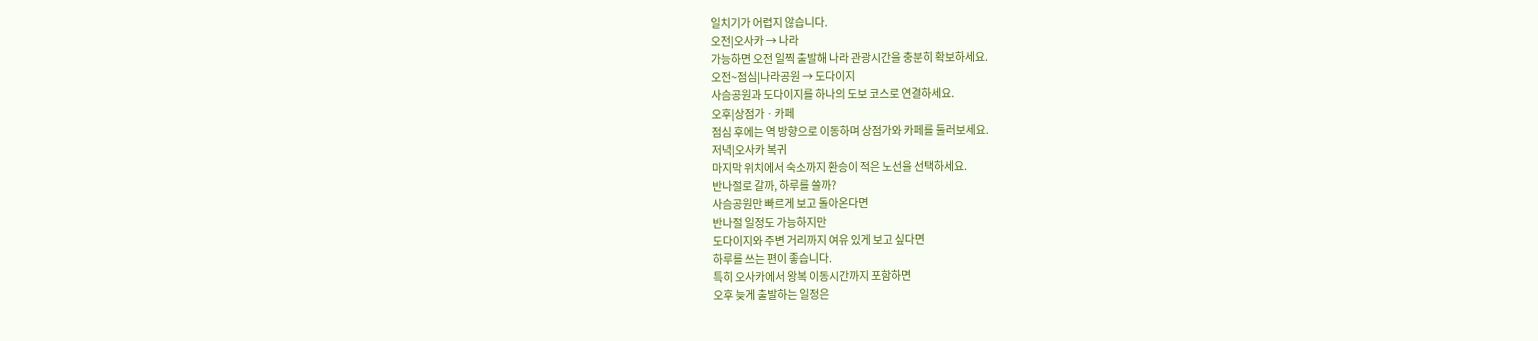일치기가 어렵지 않습니다.
오전|오사카 → 나라
가능하면 오전 일찍 출발해 나라 관광시간을 충분히 확보하세요.
오전~점심|나라공원 → 도다이지
사슴공원과 도다이지를 하나의 도보 코스로 연결하세요.
오후|상점가ㆍ카페
점심 후에는 역 방향으로 이동하며 상점가와 카페를 둘러보세요.
저녁|오사카 복귀
마지막 위치에서 숙소까지 환승이 적은 노선을 선택하세요.
반나절로 갈까, 하루를 쓸까?
사슴공원만 빠르게 보고 돌아온다면
반나절 일정도 가능하지만
도다이지와 주변 거리까지 여유 있게 보고 싶다면
하루를 쓰는 편이 좋습니다.
특히 오사카에서 왕복 이동시간까지 포함하면
오후 늦게 출발하는 일정은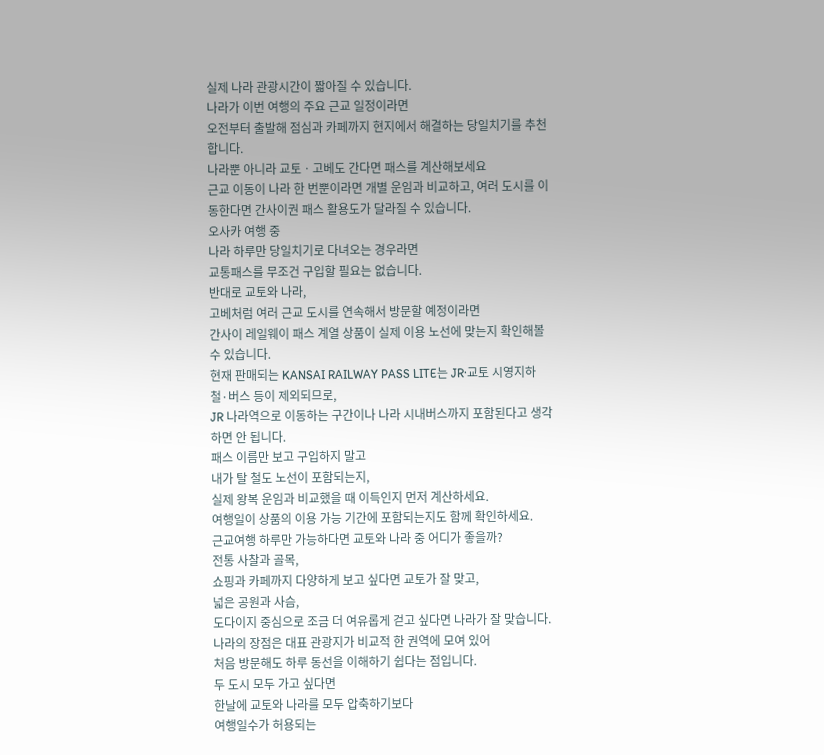실제 나라 관광시간이 짧아질 수 있습니다.
나라가 이번 여행의 주요 근교 일정이라면
오전부터 출발해 점심과 카페까지 현지에서 해결하는 당일치기를 추천합니다.
나라뿐 아니라 교토ㆍ고베도 간다면 패스를 계산해보세요
근교 이동이 나라 한 번뿐이라면 개별 운임과 비교하고, 여러 도시를 이동한다면 간사이권 패스 활용도가 달라질 수 있습니다.
오사카 여행 중
나라 하루만 당일치기로 다녀오는 경우라면
교통패스를 무조건 구입할 필요는 없습니다.
반대로 교토와 나라,
고베처럼 여러 근교 도시를 연속해서 방문할 예정이라면
간사이 레일웨이 패스 계열 상품이 실제 이용 노선에 맞는지 확인해볼 수 있습니다.
현재 판매되는 KANSAI RAILWAY PASS LITE는 JR·교토 시영지하철·버스 등이 제외되므로,
JR 나라역으로 이동하는 구간이나 나라 시내버스까지 포함된다고 생각하면 안 됩니다.
패스 이름만 보고 구입하지 말고
내가 탈 철도 노선이 포함되는지,
실제 왕복 운임과 비교했을 때 이득인지 먼저 계산하세요.
여행일이 상품의 이용 가능 기간에 포함되는지도 함께 확인하세요.
근교여행 하루만 가능하다면 교토와 나라 중 어디가 좋을까?
전통 사찰과 골목,
쇼핑과 카페까지 다양하게 보고 싶다면 교토가 잘 맞고,
넓은 공원과 사슴,
도다이지 중심으로 조금 더 여유롭게 걷고 싶다면 나라가 잘 맞습니다.
나라의 장점은 대표 관광지가 비교적 한 권역에 모여 있어
처음 방문해도 하루 동선을 이해하기 쉽다는 점입니다.
두 도시 모두 가고 싶다면
한날에 교토와 나라를 모두 압축하기보다
여행일수가 허용되는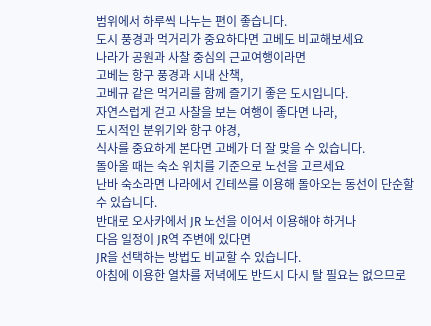범위에서 하루씩 나누는 편이 좋습니다.
도시 풍경과 먹거리가 중요하다면 고베도 비교해보세요
나라가 공원과 사찰 중심의 근교여행이라면
고베는 항구 풍경과 시내 산책,
고베규 같은 먹거리를 함께 즐기기 좋은 도시입니다.
자연스럽게 걷고 사찰을 보는 여행이 좋다면 나라,
도시적인 분위기와 항구 야경,
식사를 중요하게 본다면 고베가 더 잘 맞을 수 있습니다.
돌아올 때는 숙소 위치를 기준으로 노선을 고르세요
난바 숙소라면 나라에서 긴테쓰를 이용해 돌아오는 동선이 단순할 수 있습니다.
반대로 오사카에서 JR 노선을 이어서 이용해야 하거나
다음 일정이 JR역 주변에 있다면
JR을 선택하는 방법도 비교할 수 있습니다.
아침에 이용한 열차를 저녁에도 반드시 다시 탈 필요는 없으므로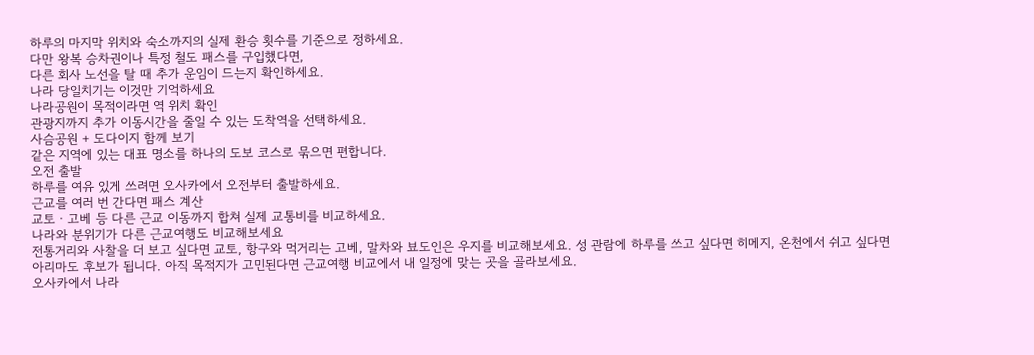하루의 마지막 위치와 숙소까지의 실제 환승 횟수를 기준으로 정하세요.
다만 왕복 승차권이나 특정 철도 패스를 구입했다면,
다른 회사 노선을 탈 때 추가 운임이 드는지 확인하세요.
나라 당일치기는 이것만 기억하세요
나라공원이 목적이라면 역 위치 확인
관광지까지 추가 이동시간을 줄일 수 있는 도착역을 선택하세요.
사슴공원 + 도다이지 함께 보기
같은 지역에 있는 대표 명소를 하나의 도보 코스로 묶으면 편합니다.
오전 출발
하루를 여유 있게 쓰려면 오사카에서 오전부터 출발하세요.
근교를 여러 번 간다면 패스 계산
교토ㆍ고베 등 다른 근교 이동까지 합쳐 실제 교통비를 비교하세요.
나라와 분위기가 다른 근교여행도 비교해보세요
전통거리와 사찰을 더 보고 싶다면 교토, 항구와 먹거리는 고베, 말차와 뵤도인은 우지를 비교해보세요. 성 관람에 하루를 쓰고 싶다면 히메지, 온천에서 쉬고 싶다면 아리마도 후보가 됩니다. 아직 목적지가 고민된다면 근교여행 비교에서 내 일정에 맞는 곳을 골라보세요.
오사카에서 나라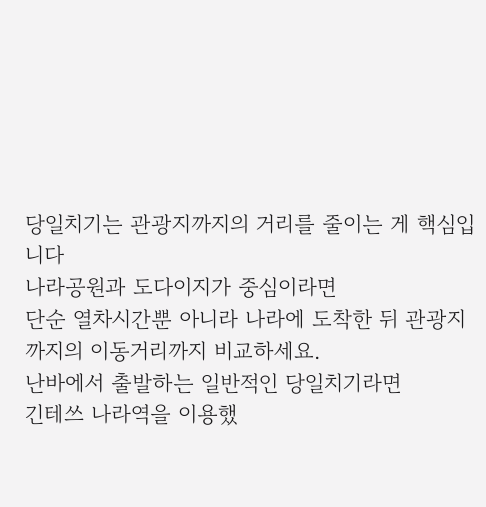당일치기는 관광지까지의 거리를 줄이는 게 핵심입니다
나라공원과 도다이지가 중심이라면
단순 열차시간뿐 아니라 나라에 도착한 뒤 관광지까지의 이동거리까지 비교하세요.
난바에서 출발하는 일반적인 당일치기라면
긴테쓰 나라역을 이용했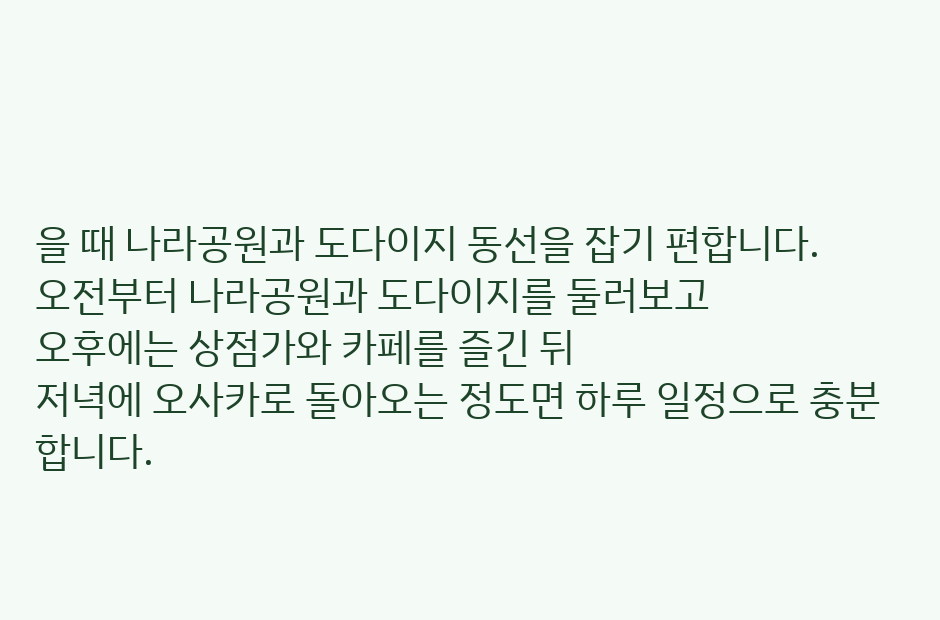을 때 나라공원과 도다이지 동선을 잡기 편합니다.
오전부터 나라공원과 도다이지를 둘러보고
오후에는 상점가와 카페를 즐긴 뒤
저녁에 오사카로 돌아오는 정도면 하루 일정으로 충분합니다.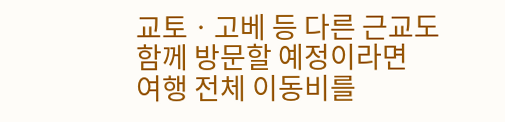교토ㆍ고베 등 다른 근교도 함께 방문할 예정이라면
여행 전체 이동비를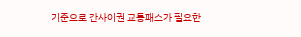기준으로 간사이권 교통패스가 필요한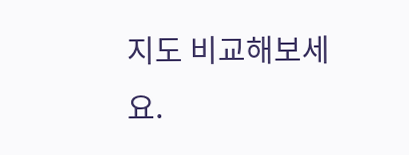지도 비교해보세요.